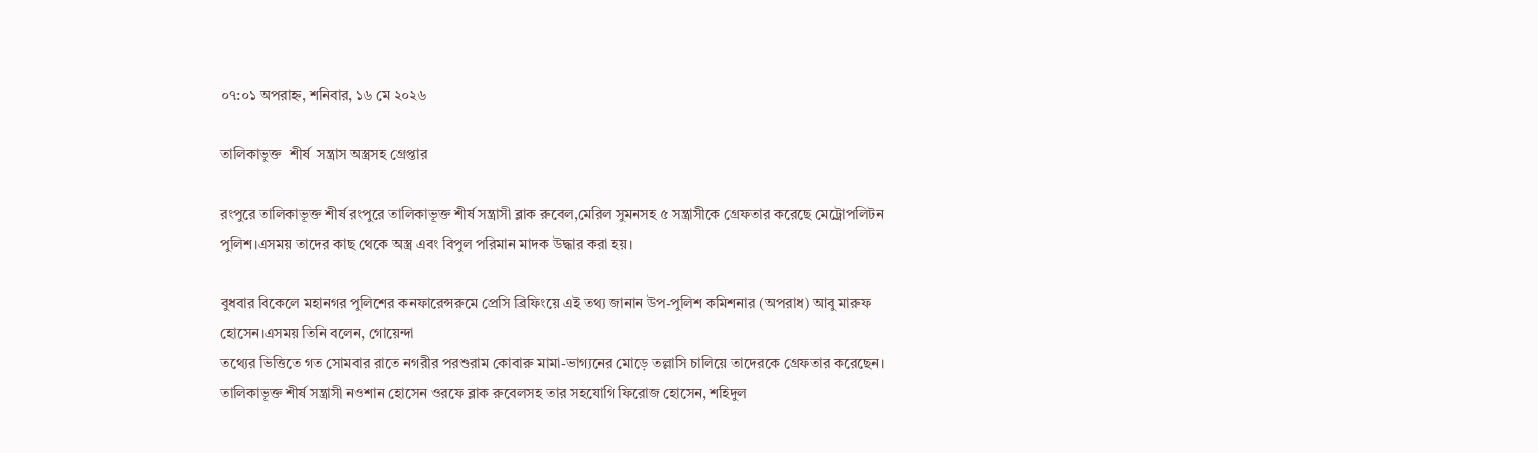০৭:০১ অপরাহ্ন, শনিবার, ১৬ মে ২০২৬

তালিকাভুক্ত  শীর্ষ  সন্ত্রাস অস্ত্রসহ গ্রেপ্তার

রংপুরে তালিকাভূক্ত শীর্ষ রংপুরে তালিকাভূক্ত শীর্ষ সন্ত্রাসী ব্লাক রুবেল,মেরিল সুমনসহ ৫ সন্ত্রাসীকে গ্রেফতার করেছে মেট্র্রোপলিটন পুলিশ।এসময় তাদের কাছ থেকে অস্ত্র এবং বিপুল পরিমান মাদক উদ্ধার করা হয়।

বুধবার বিকেলে মহানগর পুলিশের কনফারেন্সরুমে প্রেসি ব্রিফিংয়ে এই তথ্য জানান উপ-পুলিশ কমিশনার (অপরাধ) আবু মারুফ হোসেন।এসময় তিনি বলেন, গোয়েন্দা
তথ্যের ভিত্তিতে গত সোমবার রাতে নগরীর পরশুরাম কোবারু মামা-ভাগ্যনের মোড়ে তল্লাসি চালিয়ে তাদেরকে গ্রেফতার করেছেন। তালিকাভূক্ত শীর্ষ সন্ত্রাসী নওশান হোসেন ওরফে ব্লাক রুবেলসহ তার সহযোগি ফিরোজ হোসেন, শহিদুল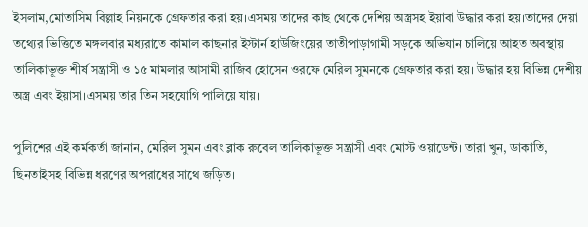ইসলাম,মোতাসিম বিল্লাহ নিয়নকে গ্রেফতার করা হয়।এসময় তাদের কাছ থেকে দেশিয় অস্ত্রসহ ইয়াবা উদ্ধার করা হয়।তাদের দেয়া তথ্যের ভিত্তিতে মঙ্গলবার মধ্যরাতে কামাল কাছনার ইস্টার্ন হাউজিংয়ের তাতীপাড়াগামী সড়কে অভিযান চালিয়ে আহত অবস্থায় তালিকাভূক্ত শীর্ষ সন্ত্রাসী ও ১৫ মামলার আসামী রাজিব হোসেন ওরফে মেরিল সুমনকে গ্রেফতার করা হয়। উদ্ধার হয় বিভিন্ন দেশীয় অস্ত্র এবং ইয়াসা।এসময় তার তিন সহযোগি পালিয়ে যায়।

পুলিশের এই কর্মকর্তা জানান, মেরিল সুমন এবং ব্লাক রুবেল তালিকাভূক্ত সন্ত্রাসী এবং মোস্ট ওয়াডেন্ট। তারা খুন, ডাকাতি, ছিনতাইসহ বিভিন্ন ধরণের অপরাধের সাথে জড়িত।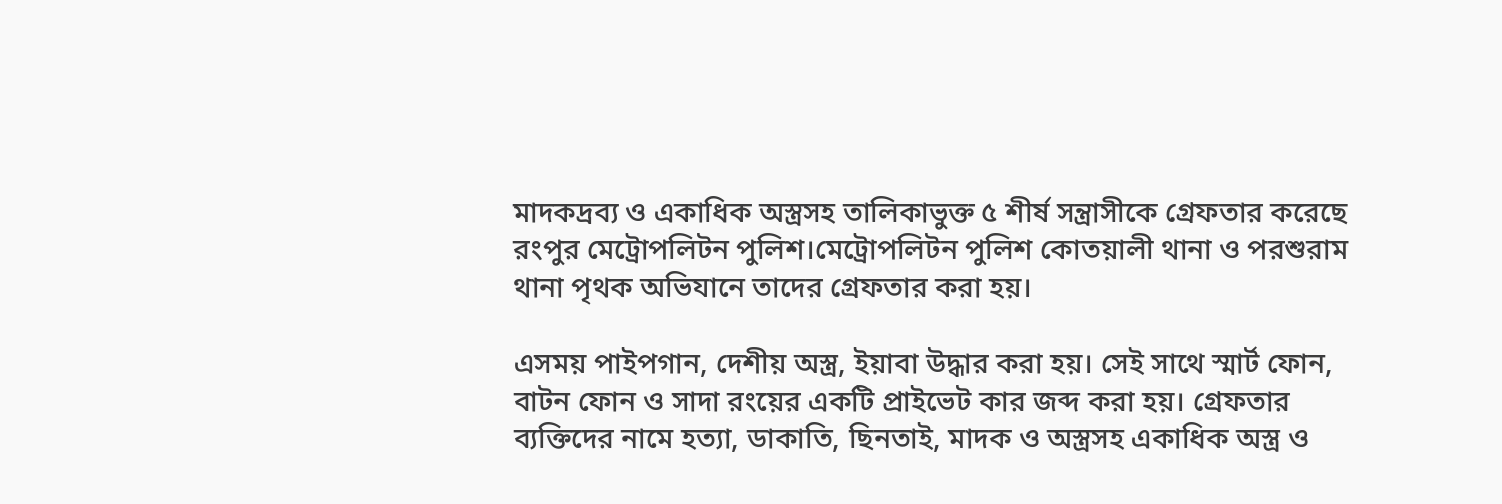মাদকদ্রব্য ও একাধিক অস্ত্রসহ তালিকাভুক্ত ৫ শীর্ষ সন্ত্রাসীকে গ্রেফতার করেছে রংপুর মেট্রোপলিটন পুলিশ।মেট্রোপলিটন পুলিশ কোতয়ালী থানা ও পরশুরাম থানা পৃথক অভিযানে তাদের গ্রেফতার করা হয়।

এসময় পাইপগান, দেশীয় অস্ত্র, ইয়াবা উদ্ধার করা হয়। সেই সাথে স্মার্ট ফোন, বাটন ফোন ও সাদা রংয়ের একটি প্রাইভেট কার জব্দ করা হয়। গ্রেফতার ব্যক্তিদের নামে হত্যা, ডাকাতি, ছিনতাই, মাদক ও অস্ত্রসহ একাধিক অস্ত্র ও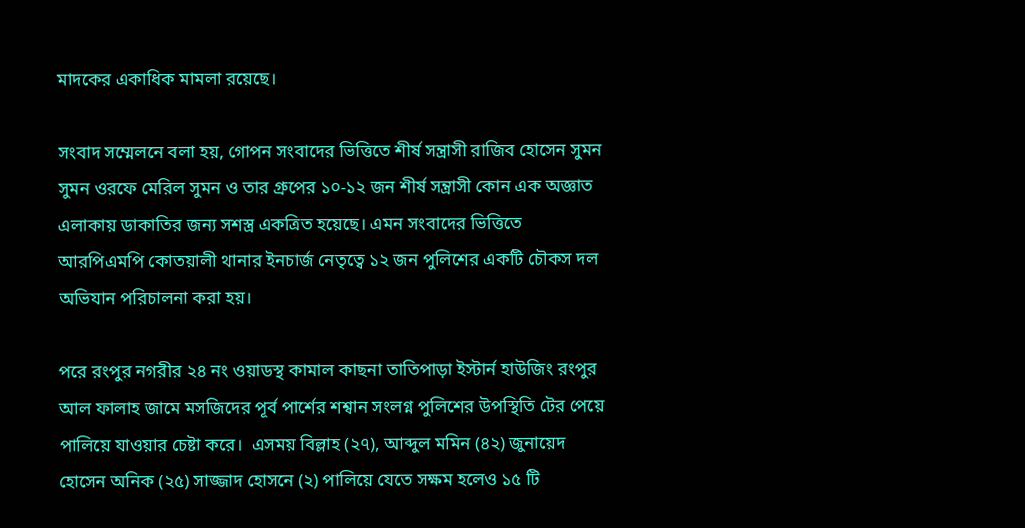মাদকের একাধিক মামলা রয়েছে।

সংবাদ সম্মেলনে বলা হয়, গোপন সংবাদের ভিত্তিতে শীর্ষ সন্ত্রাসী রাজিব হোসেন সুমন সুমন ওরফে মেরিল সুমন ও তার গ্রুপের ১০-১২ জন শীর্ষ সন্ত্রাসী কোন এক অজ্ঞাত এলাকায় ডাকাতির জন্য সশস্ত্র একত্রিত হয়েছে। এমন সংবাদের ভিত্তিতে আরপিএমপি কোতয়ালী থানার ইনচার্জ নেতৃত্বে ১২ জন পুলিশের একটি চৌকস দল
অভিযান পরিচালনা করা হয়।

পরে রংপুর নগরীর ২৪ নং ওয়াডস্থ কামাল কাছনা তাতিপাড়া ইস্টার্ন হাউজিং রংপুর আল ফালাহ জামে মসজিদের পূর্ব পার্শের শশ্বান সংলগ্ন পুলিশের উপস্থিতি টের পেয়ে পালিয়ে যাওয়ার চেষ্টা করে।  এসময় বিল্লাহ (২৭), আব্দুল মমিন (৪২) জুনায়েদ হোসেন অনিক (২৫) সাজ্জাদ হোসনে (২) পালিয়ে যেতে সক্ষম হলেও ১৫ টি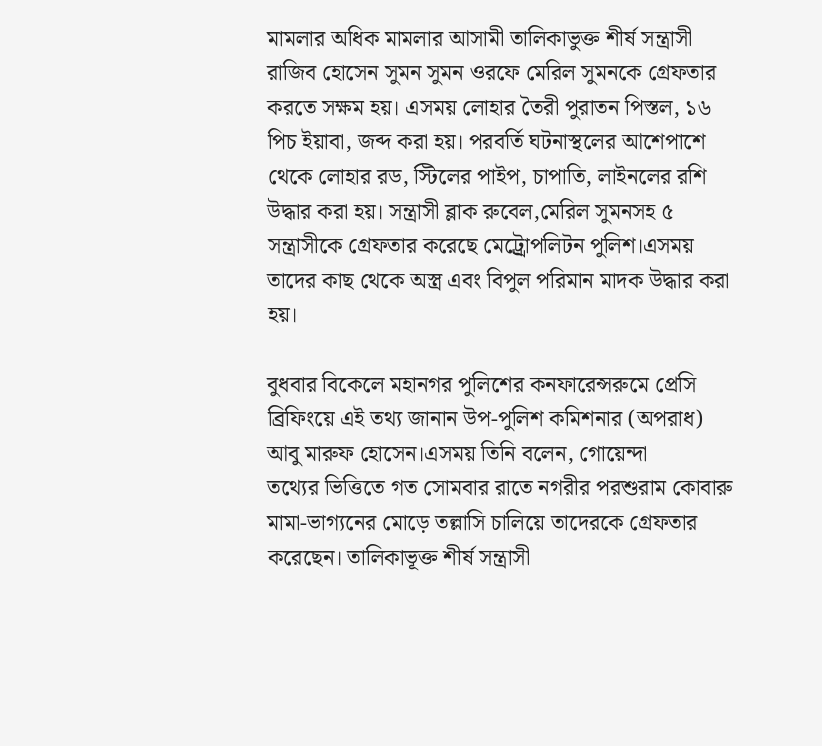মামলার অধিক মামলার আসামী তালিকাভুক্ত শীর্ষ সন্ত্রাসী  রাজিব হোসেন সুমন সুমন ওরফে মেরিল সুমনকে গ্রেফতার করতে সক্ষম হয়। এসময় লোহার তৈরী পুরাতন পিস্তল, ১৬ পিচ ইয়াবা, জব্দ করা হয়। পরবর্তি ঘটনাস্থলের আশেপাশে থেকে লোহার রড, স্টিলের পাইপ, চাপাতি, লাইনলের রশি উদ্ধার করা হয়। সন্ত্রাসী ব্লাক রুবেল,মেরিল সুমনসহ ৫ সন্ত্রাসীকে গ্রেফতার করেছে মেট্র্রোপলিটন পুলিশ।এসময় তাদের কাছ থেকে অস্ত্র এবং বিপুল পরিমান মাদক উদ্ধার করা হয়।

বুধবার বিকেলে মহানগর পুলিশের কনফারেন্সরুমে প্রেসি ব্রিফিংয়ে এই তথ্য জানান উপ-পুলিশ কমিশনার (অপরাধ) আবু মারুফ হোসেন।এসময় তিনি বলেন, গোয়েন্দা
তথ্যের ভিত্তিতে গত সোমবার রাতে নগরীর পরশুরাম কোবারু মামা-ভাগ্যনের মোড়ে তল্লাসি চালিয়ে তাদেরকে গ্রেফতার করেছেন। তালিকাভূক্ত শীর্ষ সন্ত্রাসী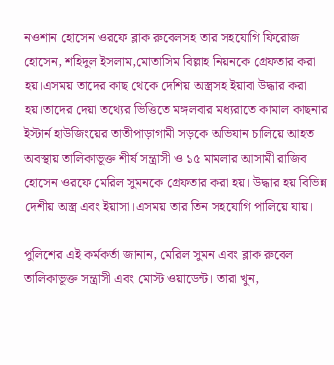নওশান হোসেন ওরফে ব্লাক রুবেলসহ তার সহযোগি ফিরোজ হোসেন, শহিদুল ইসলাম,মোতাসিম বিল্লাহ নিয়নকে গ্রেফতার করা হয়।এসময় তাদের কাছ থেকে দেশিয় অস্ত্রসহ ইয়াবা উদ্ধার করা হয়।তাদের দেয়া তথ্যের ভিত্তিতে মঙ্গলবার মধ্যরাতে কামাল কাছনার ইস্টার্ন হাউজিংয়ের তাতীপাড়াগামী সড়কে অভিযান চালিয়ে আহত অবস্থায় তালিকাভূক্ত শীর্ষ সন্ত্রাসী ও ১৫ মামলার আসামী রাজিব হোসেন ওরফে মেরিল সুমনকে গ্রেফতার করা হয়। উদ্ধার হয় বিভিন্ন দেশীয় অস্ত্র এবং ইয়াসা।এসময় তার তিন সহযোগি পালিয়ে যায়।

পুলিশের এই কর্মকর্তা জানান, মেরিল সুমন এবং ব্লাক রুবেল তালিকাভূক্ত সন্ত্রাসী এবং মোস্ট ওয়াডেন্ট। তারা খুন,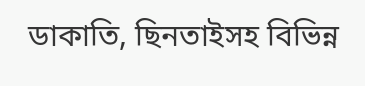ডাকাতি, ছিনতাইসহ বিভিন্ন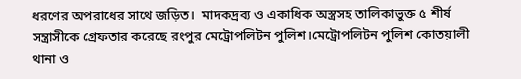ধরণের অপরাধের সাথে জড়িত।  মাদকদ্রব্য ও একাধিক অস্ত্রসহ তালিকাভুক্ত ৫ শীর্ষ সন্ত্রাসীকে গ্রেফতার করেছে রংপুর মেট্রোপলিটন পুলিশ।মেট্রোপলিটন পুলিশ কোতয়ালী থানা ও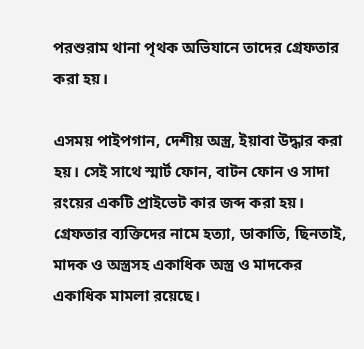পরশুরাম থানা পৃথক অভিযানে তাদের গ্রেফতার করা হয়।

এসময় পাইপগান, দেশীয় অস্ত্র, ইয়াবা উদ্ধার করা হয়। সেই সাথে স্মার্ট ফোন, বাটন ফোন ও সাদা রংয়ের একটি প্রাইভেট কার জব্দ করা হয়। গ্রেফতার ব্যক্তিদের নামে হত্যা, ডাকাতি, ছিনতাই, মাদক ও অস্ত্রসহ একাধিক অস্ত্র ও মাদকের একাধিক মামলা রয়েছে।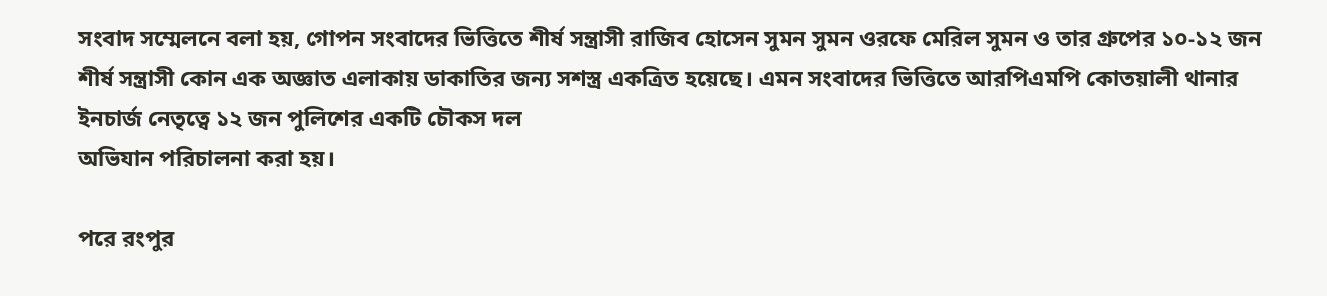সংবাদ সম্মেলনে বলা হয়, গোপন সংবাদের ভিত্তিতে শীর্ষ সন্ত্রাসী রাজিব হোসেন সুমন সুমন ওরফে মেরিল সুমন ও তার গ্রুপের ১০-১২ জন শীর্ষ সন্ত্রাসী কোন এক অজ্ঞাত এলাকায় ডাকাতির জন্য সশস্ত্র একত্রিত হয়েছে। এমন সংবাদের ভিত্তিতে আরপিএমপি কোতয়ালী থানার ইনচার্জ নেতৃত্বে ১২ জন পুলিশের একটি চৌকস দল
অভিযান পরিচালনা করা হয়।

পরে রংপুর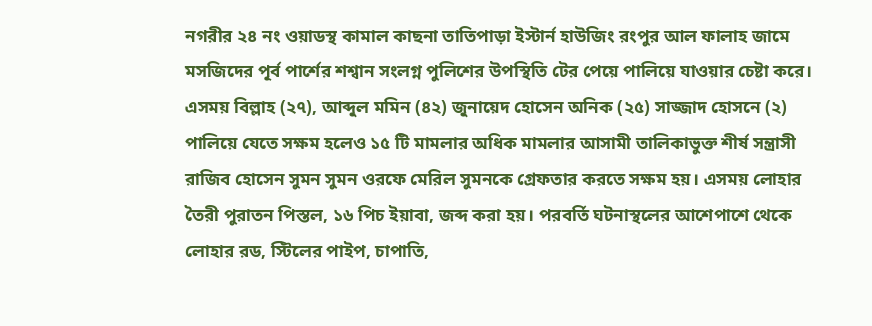নগরীর ২৪ নং ওয়াডস্থ কামাল কাছনা তাতিপাড়া ইস্টার্ন হাউজিং রংপুর আল ফালাহ জামে মসজিদের পূর্ব পার্শের শশ্বান সংলগ্ন পুলিশের উপস্থিতি টের পেয়ে পালিয়ে যাওয়ার চেষ্টা করে।  এসময় বিল্লাহ (২৭), আব্দুল মমিন (৪২) জুনায়েদ হোসেন অনিক (২৫) সাজ্জাদ হোসনে (২) পালিয়ে যেতে সক্ষম হলেও ১৫ টি মামলার অধিক মামলার আসামী তালিকাভুক্ত শীর্ষ সন্ত্রাসী  রাজিব হোসেন সুমন সুমন ওরফে মেরিল সুমনকে গ্রেফতার করতে সক্ষম হয়। এসময় লোহার তৈরী পুরাতন পিস্তল, ১৬ পিচ ইয়াবা, জব্দ করা হয়। পরবর্তি ঘটনাস্থলের আশেপাশে থেকে লোহার রড, স্টিলের পাইপ, চাপাতি,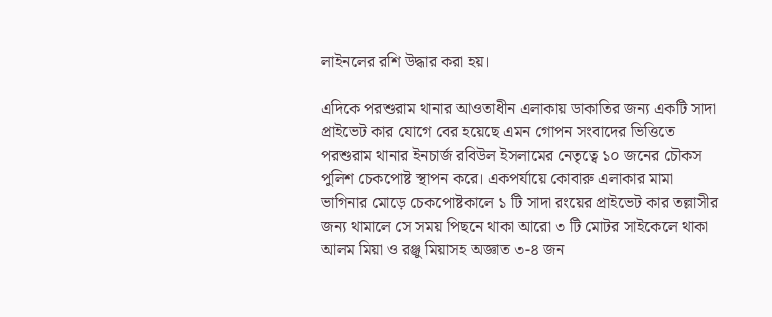লাইনলের রশি উদ্ধার করা হয়।

এদিকে পরশুরাম থানার আওতাধীন এলাকায় ডাকাতির জন্য একটি সাদা প্রাইভেট কার যোগে বের হয়েছে এমন গোপন সংবাদের ভিত্তিতে পরশুরাম থানার ইনচার্জ রবিউল ইসলামের নেতৃত্বে ১০ জনের চৌকস পুলিশ চেকপোষ্ট স্থাপন করে। একপর্যায়ে কোবারু এলাকার মামা ভাগিনার মোড়ে চেকপোষ্টকালে ১ টি সাদা রংয়ের প্রাইভেট কার তল্লাসীর জন্য থামালে সে সময় পিছনে থাকা আরো ৩ টি মোটর সাইকেলে থাকা আলম মিয়া ও রঞ্জু মিয়াসহ অজ্ঞাত ৩-৪ জন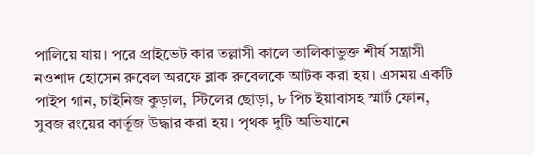পালিয়ে যায়। পরে প্রাইভেট কার তল্লাসী কালে তালিকাভুক্ত শীর্ষ সন্ত্রাসী নওশাদ হোসেন রুবেল অরফে ব্লাক রুবেলকে আটক করা হয়। এসময় একটি পাইপ গান, চাইনিজ কুড়াল, স্টিলের ছোড়া, ৮ পিচ ইয়াবাসহ স্মার্ট ফোন, সুবজ রংয়ের কার্তূজ উদ্ধার করা হয়। পৃথক দুটি অভিযানে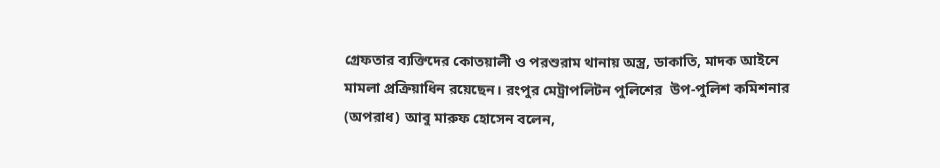গ্রেফতার ব্যক্তিদের কোতয়ালী ও পরশুরাম থানায় অস্ত্র, ডাকাতি, মাদক আইনে মামলা প্রক্রিয়াধিন রয়েছেন। রংপুর মেট্রাপলিটন পুলিশের  উপ-পুলিশ কমিশনার (অপরাধ) আবু মারুফ হোসেন বলেন,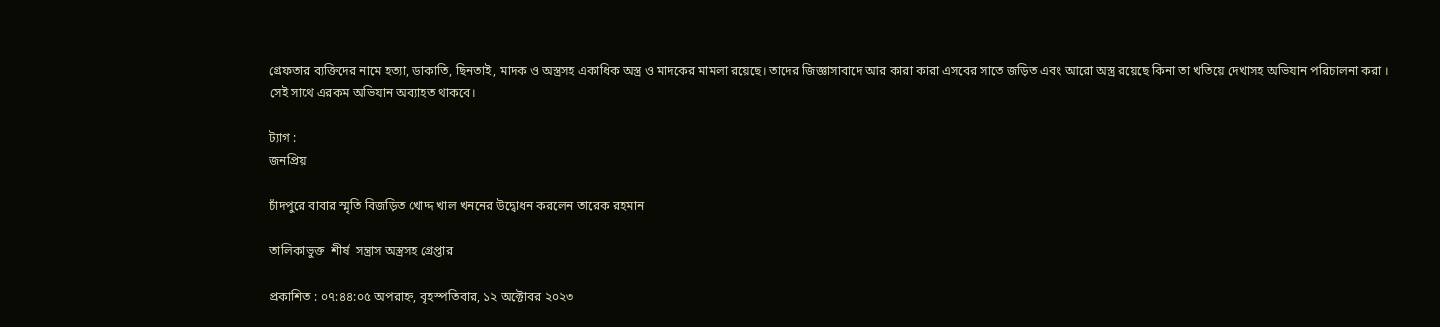গ্রেফতার ব্যক্তিদের নামে হত্যা, ডাকাতি, ছিনতাই, মাদক ও অস্ত্রসহ একাধিক অস্ত্র ও মাদকের মামলা রয়েছে। তাদের জিজ্ঞাসাবাদে আর কারা কারা এসবের সাতে জড়িত এবং আরো অস্ত্র রয়েছে কিনা তা খতিয়ে দেখাসহ অভিযান পরিচালনা করা । সেই সাথে এরকম অভিযান অব্যাহত থাকবে।

ট্যাগ :
জনপ্রিয়

চাঁদপুরে বাবার স্মৃতি বিজড়িত খোদ্দ খাল খননের উদ্বোধন করলেন তারেক রহমান

তালিকাভুক্ত  শীর্ষ  সন্ত্রাস অস্ত্রসহ গ্রেপ্তার

প্রকাশিত : ০৭:৪৪:০৫ অপরাহ্ন, বৃহস্পতিবার, ১২ অক্টোবর ২০২৩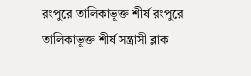রংপুরে তালিকাভূক্ত শীর্ষ রংপুরে তালিকাভূক্ত শীর্ষ সন্ত্রাসী ব্লাক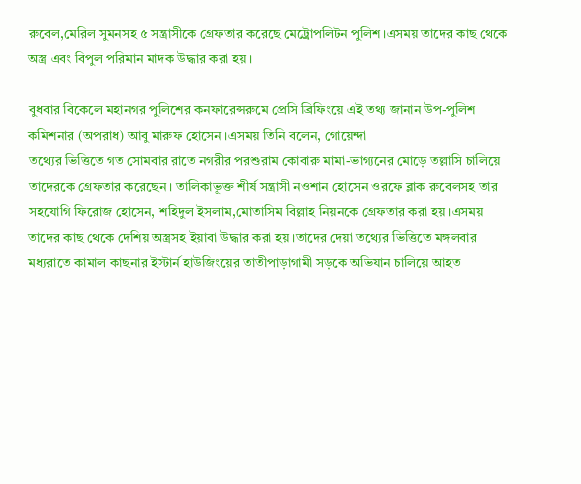রুবেল,মেরিল সুমনসহ ৫ সন্ত্রাসীকে গ্রেফতার করেছে মেট্র্রোপলিটন পুলিশ।এসময় তাদের কাছ থেকে অস্ত্র এবং বিপুল পরিমান মাদক উদ্ধার করা হয়।

বুধবার বিকেলে মহানগর পুলিশের কনফারেন্সরুমে প্রেসি ব্রিফিংয়ে এই তথ্য জানান উপ-পুলিশ কমিশনার (অপরাধ) আবু মারুফ হোসেন।এসময় তিনি বলেন, গোয়েন্দা
তথ্যের ভিত্তিতে গত সোমবার রাতে নগরীর পরশুরাম কোবারু মামা-ভাগ্যনের মোড়ে তল্লাসি চালিয়ে তাদেরকে গ্রেফতার করেছেন। তালিকাভূক্ত শীর্ষ সন্ত্রাসী নওশান হোসেন ওরফে ব্লাক রুবেলসহ তার সহযোগি ফিরোজ হোসেন, শহিদুল ইসলাম,মোতাসিম বিল্লাহ নিয়নকে গ্রেফতার করা হয়।এসময় তাদের কাছ থেকে দেশিয় অস্ত্রসহ ইয়াবা উদ্ধার করা হয়।তাদের দেয়া তথ্যের ভিত্তিতে মঙ্গলবার মধ্যরাতে কামাল কাছনার ইস্টার্ন হাউজিংয়ের তাতীপাড়াগামী সড়কে অভিযান চালিয়ে আহত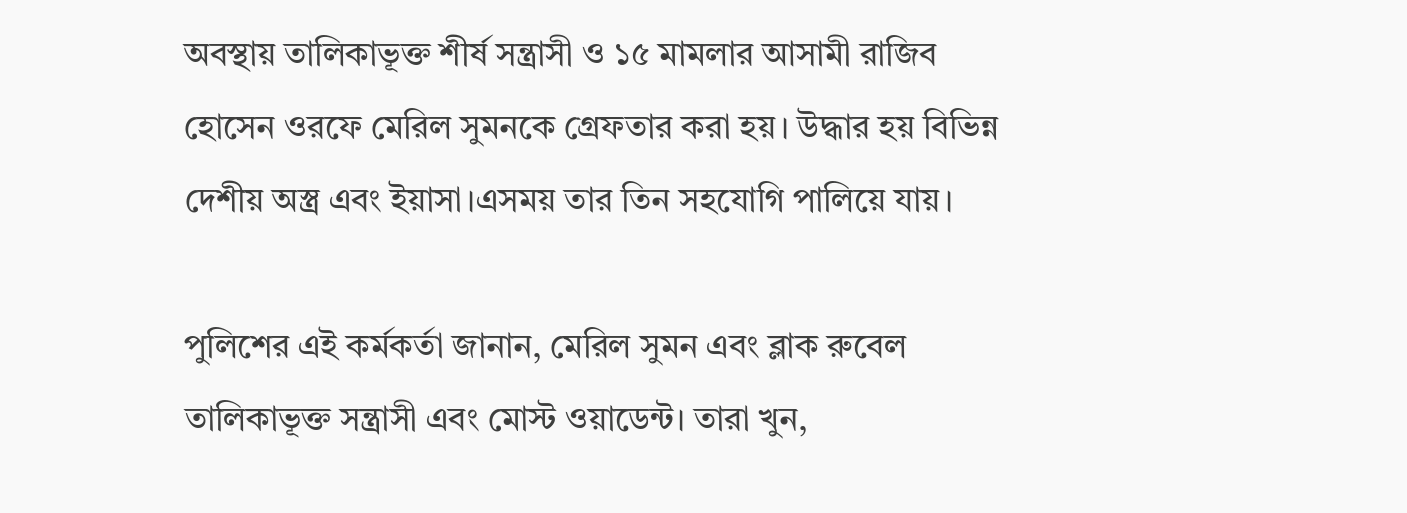অবস্থায় তালিকাভূক্ত শীর্ষ সন্ত্রাসী ও ১৫ মামলার আসামী রাজিব হোসেন ওরফে মেরিল সুমনকে গ্রেফতার করা হয়। উদ্ধার হয় বিভিন্ন দেশীয় অস্ত্র এবং ইয়াসা।এসময় তার তিন সহযোগি পালিয়ে যায়।

পুলিশের এই কর্মকর্তা জানান, মেরিল সুমন এবং ব্লাক রুবেল তালিকাভূক্ত সন্ত্রাসী এবং মোস্ট ওয়াডেন্ট। তারা খুন,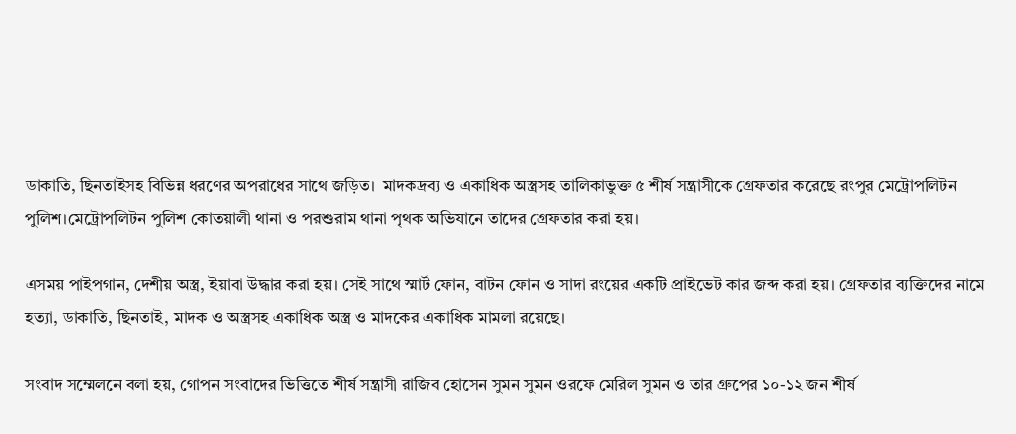ডাকাতি, ছিনতাইসহ বিভিন্ন ধরণের অপরাধের সাথে জড়িত।  মাদকদ্রব্য ও একাধিক অস্ত্রসহ তালিকাভুক্ত ৫ শীর্ষ সন্ত্রাসীকে গ্রেফতার করেছে রংপুর মেট্রোপলিটন পুলিশ।মেট্রোপলিটন পুলিশ কোতয়ালী থানা ও পরশুরাম থানা পৃথক অভিযানে তাদের গ্রেফতার করা হয়।

এসময় পাইপগান, দেশীয় অস্ত্র, ইয়াবা উদ্ধার করা হয়। সেই সাথে স্মার্ট ফোন, বাটন ফোন ও সাদা রংয়ের একটি প্রাইভেট কার জব্দ করা হয়। গ্রেফতার ব্যক্তিদের নামে হত্যা, ডাকাতি, ছিনতাই, মাদক ও অস্ত্রসহ একাধিক অস্ত্র ও মাদকের একাধিক মামলা রয়েছে।

সংবাদ সম্মেলনে বলা হয়, গোপন সংবাদের ভিত্তিতে শীর্ষ সন্ত্রাসী রাজিব হোসেন সুমন সুমন ওরফে মেরিল সুমন ও তার গ্রুপের ১০-১২ জন শীর্ষ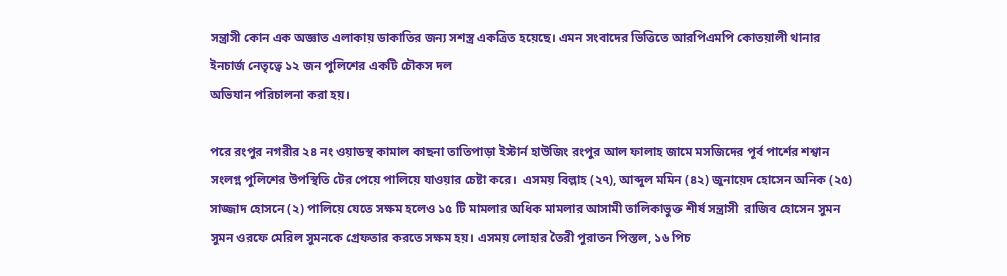সন্ত্রাসী কোন এক অজ্ঞাত এলাকায় ডাকাতির জন্য সশস্ত্র একত্রিত হয়েছে। এমন সংবাদের ভিত্তিতে আরপিএমপি কোতয়ালী থানার ইনচার্জ নেতৃত্বে ১২ জন পুলিশের একটি চৌকস দল
অভিযান পরিচালনা করা হয়।

পরে রংপুর নগরীর ২৪ নং ওয়াডস্থ কামাল কাছনা তাতিপাড়া ইস্টার্ন হাউজিং রংপুর আল ফালাহ জামে মসজিদের পূর্ব পার্শের শশ্বান সংলগ্ন পুলিশের উপস্থিতি টের পেয়ে পালিয়ে যাওয়ার চেষ্টা করে।  এসময় বিল্লাহ (২৭), আব্দুল মমিন (৪২) জুনায়েদ হোসেন অনিক (২৫) সাজ্জাদ হোসনে (২) পালিয়ে যেতে সক্ষম হলেও ১৫ টি মামলার অধিক মামলার আসামী তালিকাভুক্ত শীর্ষ সন্ত্রাসী  রাজিব হোসেন সুমন সুমন ওরফে মেরিল সুমনকে গ্রেফতার করতে সক্ষম হয়। এসময় লোহার তৈরী পুরাতন পিস্তল, ১৬ পিচ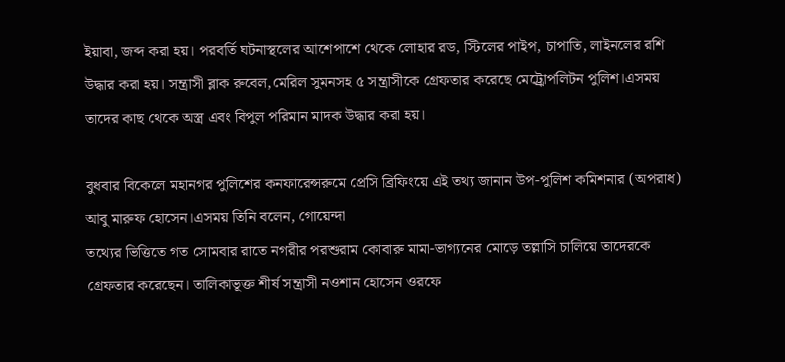ইয়াবা, জব্দ করা হয়। পরবর্তি ঘটনাস্থলের আশেপাশে থেকে লোহার রড, স্টিলের পাইপ, চাপাতি, লাইনলের রশি উদ্ধার করা হয়। সন্ত্রাসী ব্লাক রুবেল,মেরিল সুমনসহ ৫ সন্ত্রাসীকে গ্রেফতার করেছে মেট্র্রোপলিটন পুলিশ।এসময় তাদের কাছ থেকে অস্ত্র এবং বিপুল পরিমান মাদক উদ্ধার করা হয়।

বুধবার বিকেলে মহানগর পুলিশের কনফারেন্সরুমে প্রেসি ব্রিফিংয়ে এই তথ্য জানান উপ-পুলিশ কমিশনার (অপরাধ) আবু মারুফ হোসেন।এসময় তিনি বলেন, গোয়েন্দা
তথ্যের ভিত্তিতে গত সোমবার রাতে নগরীর পরশুরাম কোবারু মামা-ভাগ্যনের মোড়ে তল্লাসি চালিয়ে তাদেরকে গ্রেফতার করেছেন। তালিকাভূক্ত শীর্ষ সন্ত্রাসী নওশান হোসেন ওরফে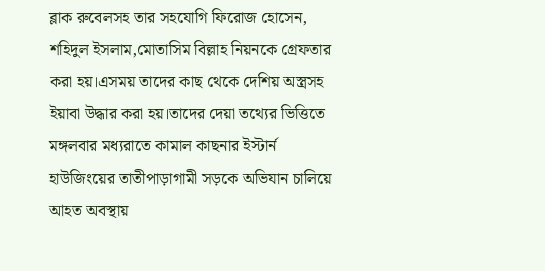ব্লাক রুবেলসহ তার সহযোগি ফিরোজ হোসেন, শহিদুল ইসলাম,মোতাসিম বিল্লাহ নিয়নকে গ্রেফতার করা হয়।এসময় তাদের কাছ থেকে দেশিয় অস্ত্রসহ ইয়াবা উদ্ধার করা হয়।তাদের দেয়া তথ্যের ভিত্তিতে মঙ্গলবার মধ্যরাতে কামাল কাছনার ইস্টার্ন হাউজিংয়ের তাতীপাড়াগামী সড়কে অভিযান চালিয়ে আহত অবস্থায়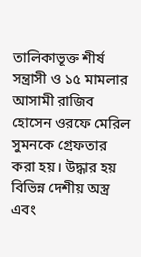তালিকাভূক্ত শীর্ষ সন্ত্রাসী ও ১৫ মামলার আসামী রাজিব হোসেন ওরফে মেরিল সুমনকে গ্রেফতার করা হয়। উদ্ধার হয় বিভিন্ন দেশীয় অস্ত্র এবং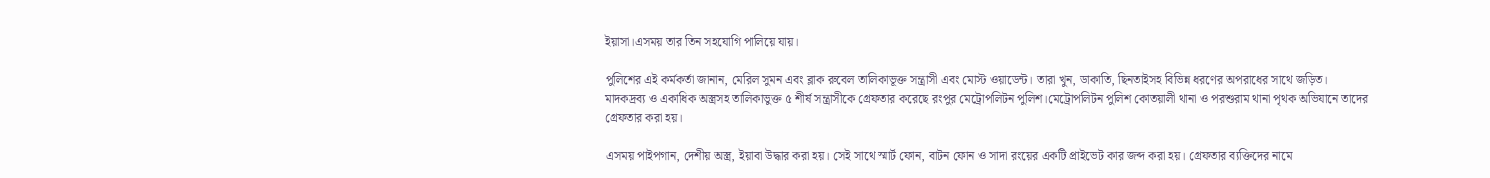ইয়াসা।এসময় তার তিন সহযোগি পালিয়ে যায়।

পুলিশের এই কর্মকর্তা জানান, মেরিল সুমন এবং ব্লাক রুবেল তালিকাভূক্ত সন্ত্রাসী এবং মোস্ট ওয়াডেন্ট। তারা খুন, ডাকাতি, ছিনতাইসহ বিভিন্ন ধরণের অপরাধের সাথে জড়িত।  মাদকদ্রব্য ও একাধিক অস্ত্রসহ তালিকাভুক্ত ৫ শীর্ষ সন্ত্রাসীকে গ্রেফতার করেছে রংপুর মেট্রোপলিটন পুলিশ।মেট্রোপলিটন পুলিশ কোতয়ালী থানা ও পরশুরাম থানা পৃথক অভিযানে তাদের গ্রেফতার করা হয়।

এসময় পাইপগান, দেশীয় অস্ত্র, ইয়াবা উদ্ধার করা হয়। সেই সাথে স্মার্ট ফোন, বাটন ফোন ও সাদা রংয়ের একটি প্রাইভেট কার জব্দ করা হয়। গ্রেফতার ব্যক্তিদের নামে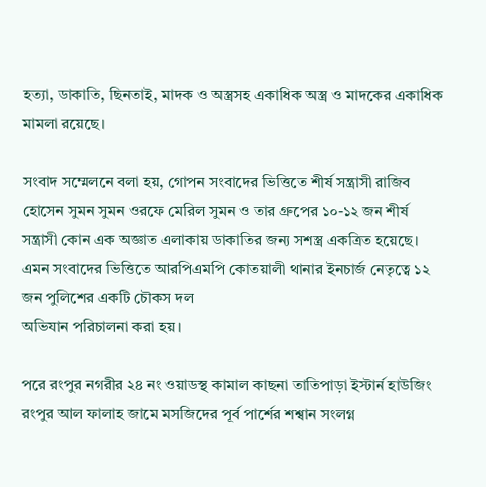হত্যা, ডাকাতি, ছিনতাই, মাদক ও অস্ত্রসহ একাধিক অস্ত্র ও মাদকের একাধিক মামলা রয়েছে।

সংবাদ সম্মেলনে বলা হয়, গোপন সংবাদের ভিত্তিতে শীর্ষ সন্ত্রাসী রাজিব হোসেন সুমন সুমন ওরফে মেরিল সুমন ও তার গ্রুপের ১০-১২ জন শীর্ষ সন্ত্রাসী কোন এক অজ্ঞাত এলাকায় ডাকাতির জন্য সশস্ত্র একত্রিত হয়েছে। এমন সংবাদের ভিত্তিতে আরপিএমপি কোতয়ালী থানার ইনচার্জ নেতৃত্বে ১২ জন পুলিশের একটি চৌকস দল
অভিযান পরিচালনা করা হয়।

পরে রংপুর নগরীর ২৪ নং ওয়াডস্থ কামাল কাছনা তাতিপাড়া ইস্টার্ন হাউজিং রংপুর আল ফালাহ জামে মসজিদের পূর্ব পার্শের শশ্বান সংলগ্ন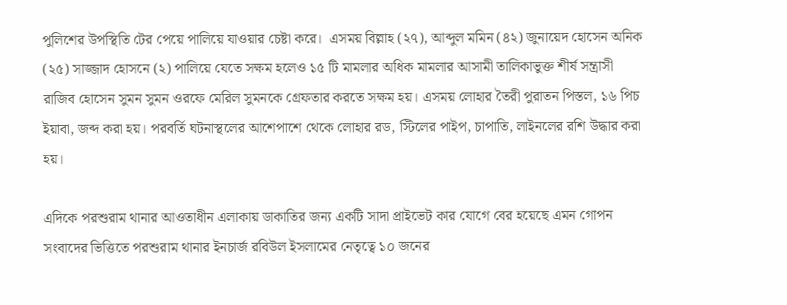পুলিশের উপস্থিতি টের পেয়ে পালিয়ে যাওয়ার চেষ্টা করে।  এসময় বিল্লাহ (২৭), আব্দুল মমিন (৪২) জুনায়েদ হোসেন অনিক (২৫) সাজ্জাদ হোসনে (২) পালিয়ে যেতে সক্ষম হলেও ১৫ টি মামলার অধিক মামলার আসামী তালিকাভুক্ত শীর্ষ সন্ত্রাসী  রাজিব হোসেন সুমন সুমন ওরফে মেরিল সুমনকে গ্রেফতার করতে সক্ষম হয়। এসময় লোহার তৈরী পুরাতন পিস্তল, ১৬ পিচ ইয়াবা, জব্দ করা হয়। পরবর্তি ঘটনাস্থলের আশেপাশে থেকে লোহার রড, স্টিলের পাইপ, চাপাতি, লাইনলের রশি উদ্ধার করা হয়।

এদিকে পরশুরাম থানার আওতাধীন এলাকায় ডাকাতির জন্য একটি সাদা প্রাইভেট কার যোগে বের হয়েছে এমন গোপন সংবাদের ভিত্তিতে পরশুরাম থানার ইনচার্জ রবিউল ইসলামের নেতৃত্বে ১০ জনের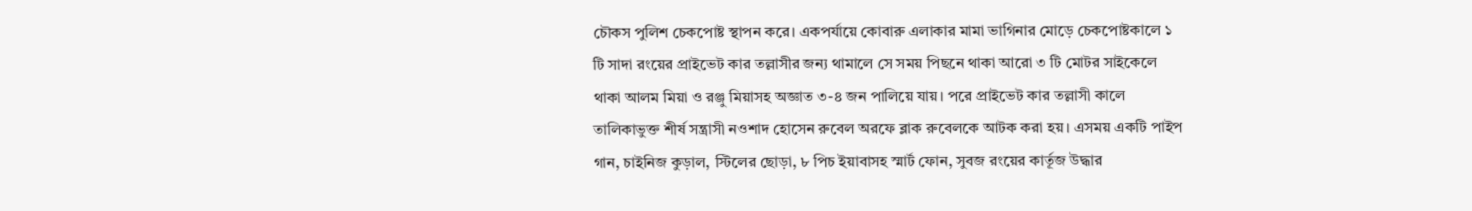চৌকস পুলিশ চেকপোষ্ট স্থাপন করে। একপর্যায়ে কোবারু এলাকার মামা ভাগিনার মোড়ে চেকপোষ্টকালে ১ টি সাদা রংয়ের প্রাইভেট কার তল্লাসীর জন্য থামালে সে সময় পিছনে থাকা আরো ৩ টি মোটর সাইকেলে থাকা আলম মিয়া ও রঞ্জু মিয়াসহ অজ্ঞাত ৩-৪ জন পালিয়ে যায়। পরে প্রাইভেট কার তল্লাসী কালে তালিকাভুক্ত শীর্ষ সন্ত্রাসী নওশাদ হোসেন রুবেল অরফে ব্লাক রুবেলকে আটক করা হয়। এসময় একটি পাইপ গান, চাইনিজ কুড়াল, স্টিলের ছোড়া, ৮ পিচ ইয়াবাসহ স্মার্ট ফোন, সুবজ রংয়ের কার্তূজ উদ্ধার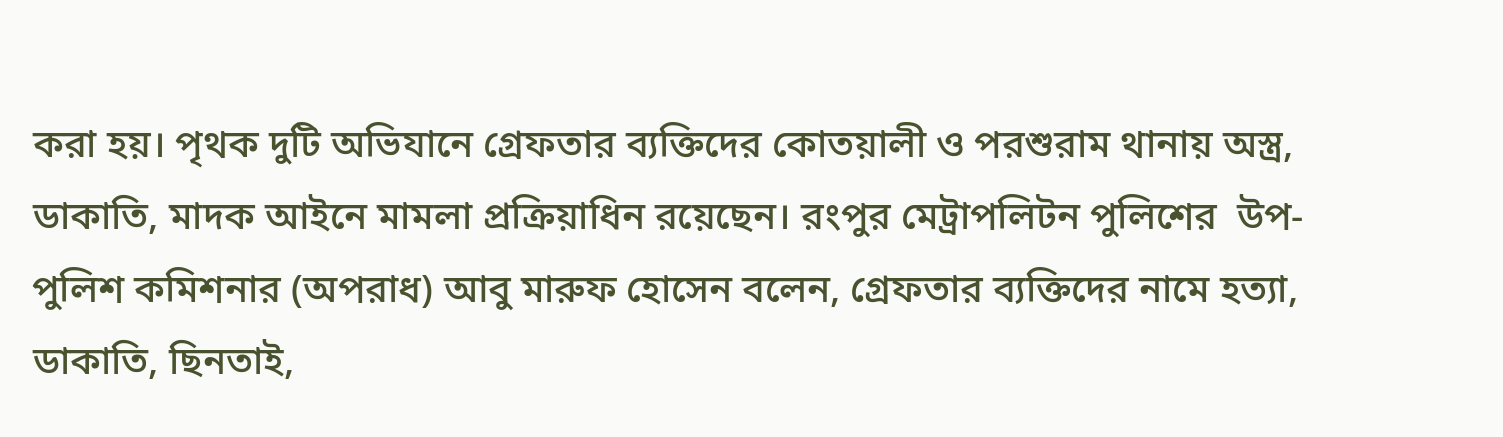করা হয়। পৃথক দুটি অভিযানে গ্রেফতার ব্যক্তিদের কোতয়ালী ও পরশুরাম থানায় অস্ত্র, ডাকাতি, মাদক আইনে মামলা প্রক্রিয়াধিন রয়েছেন। রংপুর মেট্রাপলিটন পুলিশের  উপ-পুলিশ কমিশনার (অপরাধ) আবু মারুফ হোসেন বলেন, গ্রেফতার ব্যক্তিদের নামে হত্যা, ডাকাতি, ছিনতাই,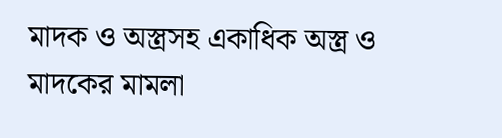মাদক ও অস্ত্রসহ একাধিক অস্ত্র ও মাদকের মামলা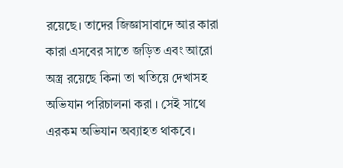রয়েছে। তাদের জিজ্ঞাসাবাদে আর কারা কারা এসবের সাতে জড়িত এবং আরো অস্ত্র রয়েছে কিনা তা খতিয়ে দেখাসহ অভিযান পরিচালনা করা । সেই সাথে এরকম অভিযান অব্যাহত থাকবে।